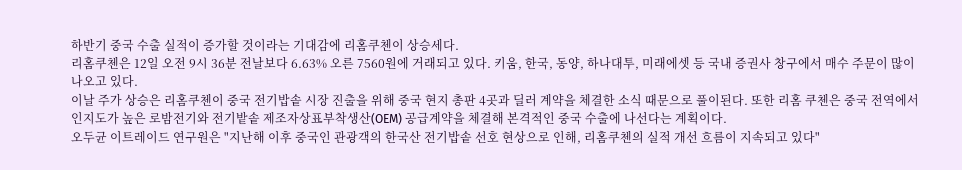하반기 중국 수출 실적이 증가할 것이라는 기대감에 리홈쿠첸이 상승세다.
리홈쿠첸은 12일 오전 9시 36분 전날보다 6.63% 오른 7560원에 거래되고 있다. 키움, 한국, 동양, 하나대투, 미래에셋 등 국내 증권사 창구에서 매수 주문이 많이 나오고 있다.
이날 주가 상승은 리홈쿠첸이 중국 전기밥솥 시장 진출을 위해 중국 현지 총판 4곳과 딜러 계약을 체결한 소식 때문으로 풀이된다. 또한 리홈 쿠첸은 중국 전역에서 인지도가 높은 로밤전기와 전기밭솥 제조자상표부착생산(OEM) 공급계약을 체결해 본격적인 중국 수출에 나선다는 계획이다.
오두균 이트레이드 연구원은 "지난해 이후 중국인 관광객의 한국산 전기밥솥 선호 현상으로 인해, 리홈쿠첸의 실적 개선 흐름이 지속되고 있다"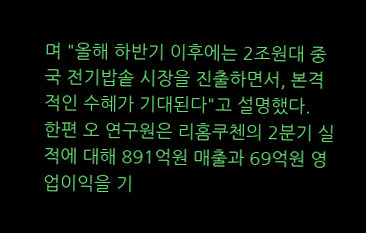며 "올해 하반기 이후에는 2조원대 중국 전기밥솥 시장을 진출하면서, 본격적인 수혜가 기대된다"고 설명했다.
한편 오 연구원은 리홈쿠첸의 2분기 실적에 대해 891억원 매출과 69억원 영업이익을 기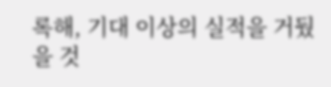록해, 기대 이상의 실적을 거뒀을 것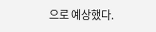으로 예상했다.